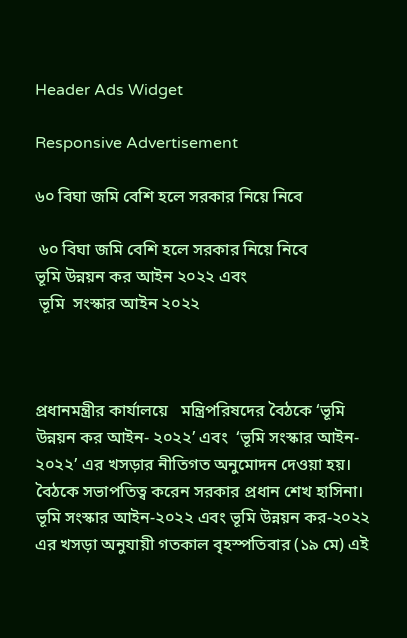Header Ads Widget

Responsive Advertisement

৬০ বিঘা জমি বেশি হলে সরকার নিয়ে নিবে

 ৬০ বিঘা জমি বেশি হলে সরকার নিয়ে নিবে
ভূমি উন্নয়ন কর আইন ২০২২ এবং
 ভূমি  সংস্কার আইন ২০২২



প্রধানমন্ত্রীর কার্যালয়ে   মন্ত্রিপরিষদের বৈঠকে ‘ভূমি উন্নয়ন কর আইন- ২০২২’ এবং  ‘ভূমি সংস্কার আইন- ২০২২’ এর খসড়ার নীতিগত অনুমোদন দেওয়া হয়। বৈঠকে সভাপতিত্ব করেন সরকার প্রধান শেখ হাসিনা।
ভূমি সংস্কার আইন-২০২২ এবং ভূমি উন্নয়ন কর-২০২২ এর খসড়া অনুযায়ী গতকাল বৃহস্পতিবার (১৯ মে) এই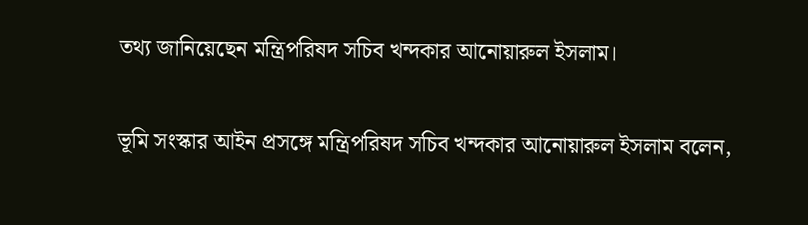তথ্য জানিয়েছেন মন্ত্রিপরিষদ সচিব খন্দকার আনোয়ারুল ইসলাম।

ভূমি সংস্কার আইন প্রসঙ্গে মন্ত্রিপরিষদ সচিব খন্দকার আনোয়ারুল ইসলাম বলেন,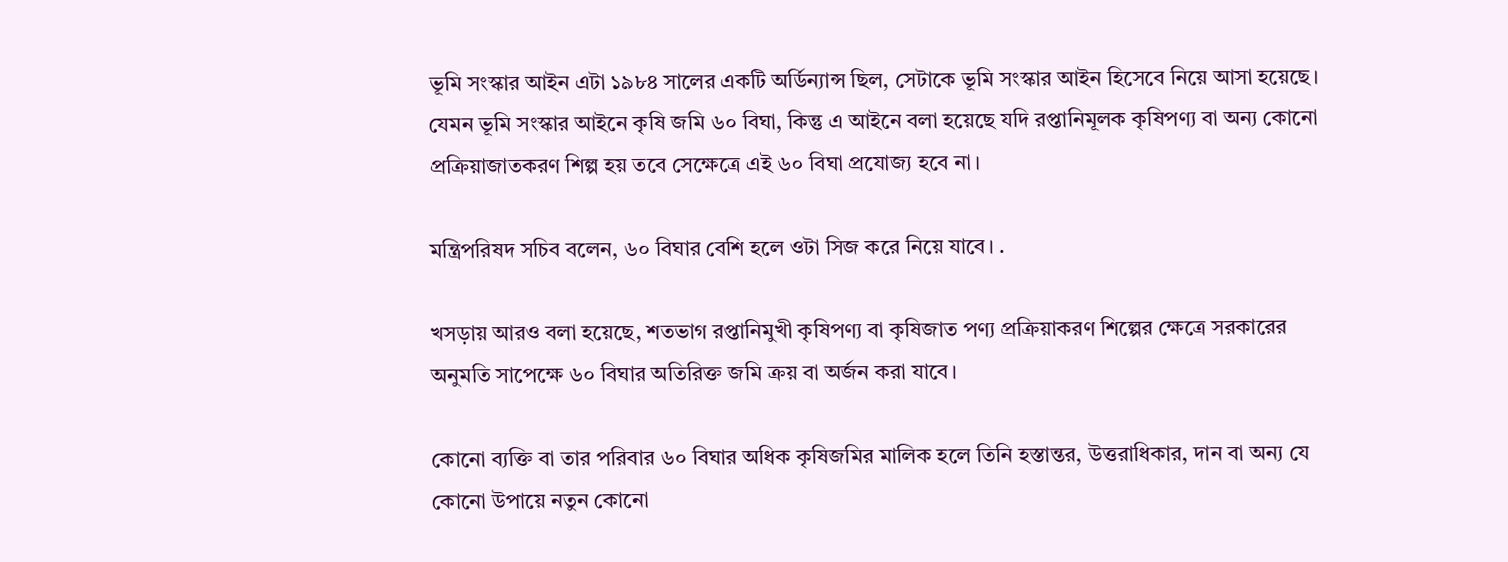ভূমি সংস্কার আইন এটা ১৯৮৪ সালের একটি অর্ডিন্যান্স ছিল, সেটাকে ভূমি সংস্কার আইন হিসেবে নিয়ে আসা হয়েছে। যেমন ভূমি সংস্কার আইনে কৃষি জমি ৬০ বিঘা, কিন্তু এ আইনে বলা হয়েছে যদি রপ্তানিমূলক কৃষিপণ্য বা অন্য কোনো প্রক্রিয়াজাতকরণ শিল্প হয় তবে সেক্ষেত্রে এই ৬০ বিঘা প্রযোজ্য হবে না।

মন্ত্রিপরিষদ সচিব বলেন, ৬০ বিঘার বেশি হলে ওটা সিজ করে নিয়ে যাবে। .

খসড়ায় আরও বলা হয়েছে, শতভাগ রপ্তানিমুখী কৃষিপণ্য বা কৃষিজাত পণ্য প্রক্রিয়াকরণ শিল্পের ক্ষেত্রে সরকারের অনুমতি সাপেক্ষে ৬০ বিঘার অতিরিক্ত জমি ক্রয় বা অর্জন করা যাবে।

কোনো ব্যক্তি বা তার পরিবার ৬০ বিঘার অধিক কৃষিজমির মালিক হলে তিনি হস্তান্তর, উত্তরাধিকার, দান বা অন্য যে কোনো উপায়ে নতুন কোনো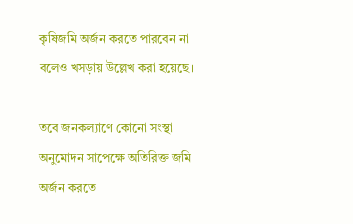কৃষিজমি অর্জন করতে পারবেন না বলেও খসড়ায় উল্লেখ করা হয়েছে।

তবে জনকল্যাণে কোনো সংস্থা অনুমোদন সাপেক্ষে অতিরিক্ত জমি অর্জন করতে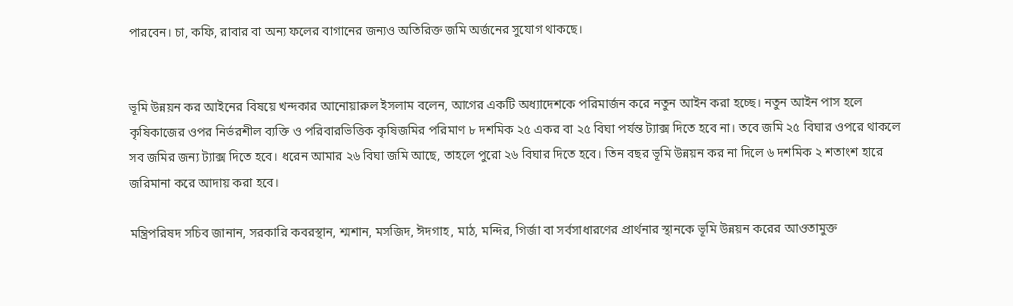পারবেন। চা, কফি, রাবার বা অন্য ফলের বাগানের জন্যও অতিরিক্ত জমি অর্জনের সুযোগ থাকছে।


ভূমি উন্নয়ন কর আইনের বিষয়ে খন্দকার আনোয়ারুল ইসলাম বলেন, আগের একটি অধ্যাদেশকে পরিমার্জন করে নতুন আইন করা হচ্ছে। নতুন আইন পাস হলে কৃষিকাজের ওপর নির্ভরশীল ব্যক্তি ও পরিবারভিত্তিক কৃষিজমির পরিমাণ ৮ দশমিক ২৫ একর বা ২৫ বিঘা পর্যন্ত ট্যাক্স দিতে হবে না। তবে জমি ২৫ বিঘার ওপরে থাকলে সব জমির জন্য ট্যাক্স দিতে হবে। ধরেন আমার ২৬ বিঘা জমি আছে, তাহলে পুরো ২৬ বিঘার দিতে হবে। তিন বছর ভূমি উন্নয়ন কর না দিলে ৬ দশমিক ২ শতাংশ হারে জরিমানা করে আদায় করা হবে।

মন্ত্রিপরিষদ সচিব জানান, সরকারি কবরস্থান, শ্মশান, মসজিদ, ঈদগাহ, মাঠ, মন্দির, গির্জা বা সর্বসাধারণের প্রার্থনার স্থানকে ভূমি উন্নয়ন করের আওতামুক্ত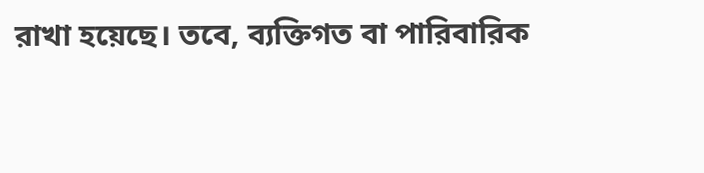রাখা হয়েছে। তবে, ব্যক্তিগত বা পারিবারিক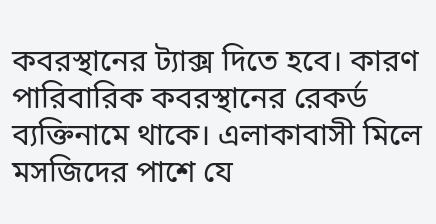কবরস্থানের ট্যাক্স দিতে হবে। কারণ পারিবারিক কবরস্থানের রেকর্ড ব্যক্তিনামে থাকে। এলাকাবাসী মিলে মসজিদের পাশে যে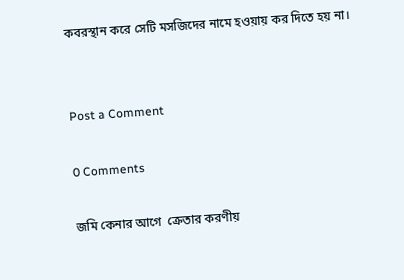কবরস্থান করে সেটি মসজিদের নামে হওয়ায় কর দিতে হয় না।


Post a Comment

0 Comments

জমি কেনার আগে  ক্রেতার করণীয়